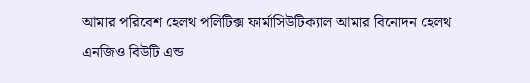আমার পরিবেশ হেলথ পলিটিক্স ফার্মাসিউটিক্যাল আমার বিনোদন হেলথ এনজিও বিউটি এন্ড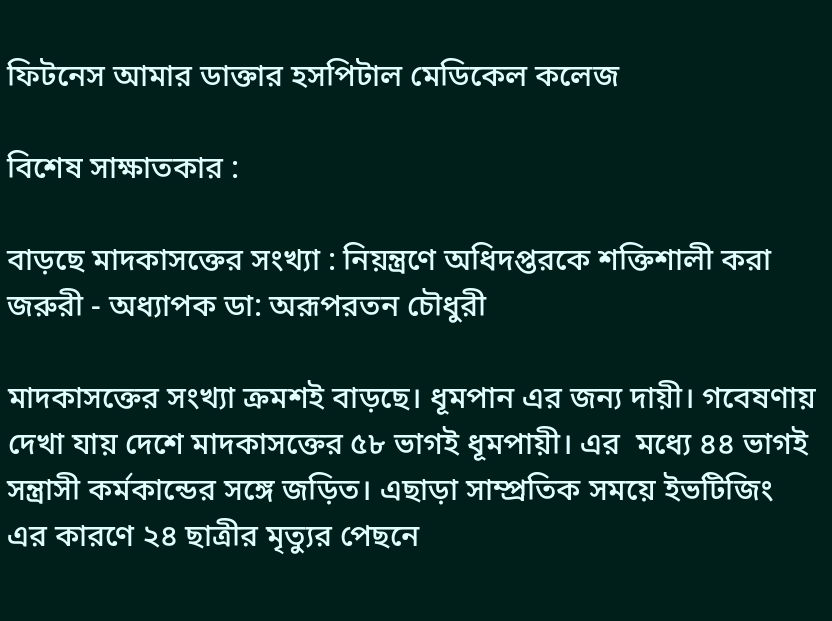ফিটনেস আমার ডাক্তার হসপিটাল মেডিকেল কলেজ

বিশেষ সাক্ষাতকার :

বাড়ছে মাদকাসক্তের সংখ্যা : নিয়ন্ত্রণে অধিদপ্তরকে শক্তিশালী করা জরুরী - অধ্যাপক ডা: অরূপরতন চৌধুরী

মাদকাসক্তের সংখ্যা ক্রমশই বাড়ছে। ধূমপান এর জন্য দায়ী। গবেষণায় দেখা যায় দেশে মাদকাসক্তের ৫৮ ভাগই ধূমপায়ী। এর  মধ্যে ৪৪ ভাগই সন্ত্রাসী কর্মকান্ডের সঙ্গে জড়িত। এছাড়া সাম্প্রতিক সময়ে ইভটিজিং এর কারণে ২৪ ছাত্রীর মৃত্যুর পেছনে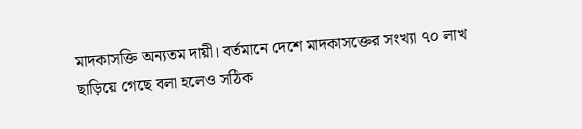মাদকাসক্তি অন্যতম দায়ী। বর্তমানে দেশে মাদকাসক্তের সংখ্যা ৭০ লাখ ছাড়িয়ে গেছে বলা হলেও সঠিক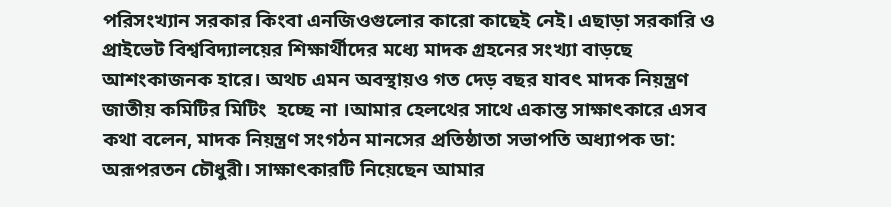পরিসংখ্যান সরকার কিংবা এনজিওগুলোর কারো কাছেই নেই। এছাড়া সরকারি ও প্রাইভেট বিশ্ববিদ্যালয়ের শিক্ষার্থীদের মধ্যে মাদক গ্রহনের সংখ্যা বাড়ছে আশংকাজনক হারে। অথচ এমন অবস্থায়ও গত দেড় বছর যাবৎ মাদক নিয়ন্ত্রণ জাতীয় কমিটির মিটিং  হচ্ছে না ।আমার হেলথের সাথে একান্ত সাক্ষাৎকারে এসব কথা বলেন, মাদক নিয়ন্ত্রণ সংগঠন মানসের প্রতিষ্ঠাতা সভাপতি অধ্যাপক ডা: অরূপরতন চৌধুরী। সাক্ষাৎকারটি নিয়েছেন আমার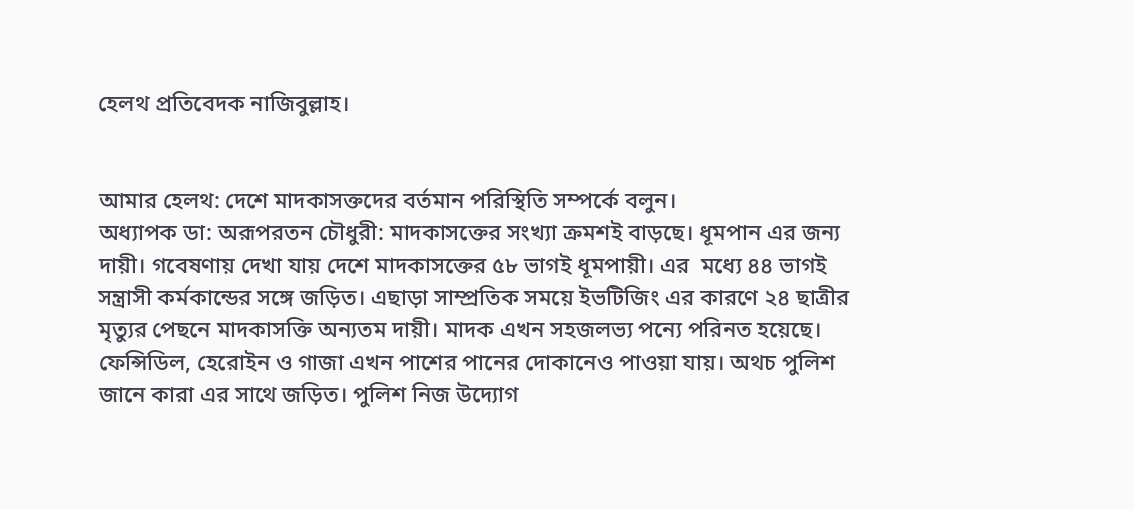হেলথ প্রতিবেদক নাজিবুল্লাহ।


আমার হেলথ: দেশে মাদকাসক্তদের বর্তমান পরিস্থিতি সম্পর্কে বলুন।
অধ্যাপক ডা: অরূপরতন চৌধুরী: মাদকাসক্তের সংখ্যা ক্রমশই বাড়ছে। ধূমপান এর জন্য দায়ী। গবেষণায় দেখা যায় দেশে মাদকাসক্তের ৫৮ ভাগই ধূমপায়ী। এর  মধ্যে ৪৪ ভাগই সন্ত্রাসী কর্মকান্ডের সঙ্গে জড়িত। এছাড়া সাম্প্রতিক সময়ে ইভটিজিং এর কারণে ২৪ ছাত্রীর মৃত্যুর পেছনে মাদকাসক্তি অন্যতম দায়ী। মাদক এখন সহজলভ্য পন্যে পরিনত হয়েছে। ফেন্সিডিল, হেরোইন ও গাজা এখন পাশের পানের দোকানেও পাওয়া যায়। অথচ পুলিশ জানে কারা এর সাথে জড়িত। পুলিশ নিজ উদ্যোগ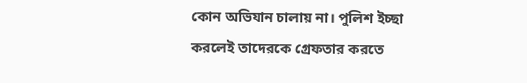কোন অভিযান চালায় না। পুলিশ ইচ্ছা করলেই তাদেরকে গ্রেফতার করতে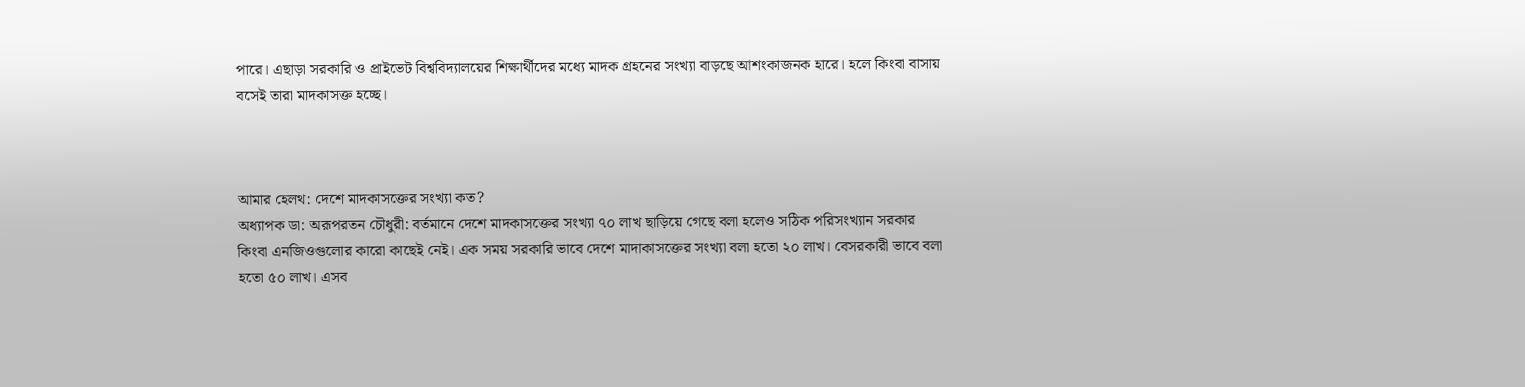পারে। এছাড়া সরকারি ও প্রাইভেট বিশ্ববিদ্যালয়ের শিক্ষার্থীদের মধ্যে মাদক গ্রহনের সংখ্যা বাড়ছে আশংকাজনক হারে। হলে কিংবা বাসায় বসেই তারা মাদকাসক্ত হচ্ছে।



আমার হেলথ: দেশে মাদকাসক্তের সংখ্যা কত?
অধ্যাপক ডা: অরূপরতন চৌধুরী: বর্তমানে দেশে মাদকাসক্তের সংখ্যা ৭০ লাখ ছাড়িয়ে গেছে বলা হলেও সঠিক পরিসংখ্যান সরকার কিংবা এনজিওগুলোর কারো কাছেই নেই। এক সময় সরকারি ভাবে দেশে মাদাকাসক্তের সংখ্যা বলা হতো ২০ লাখ। বেসরকারী ভাবে বলা হতো ৫০ লাখ। এসব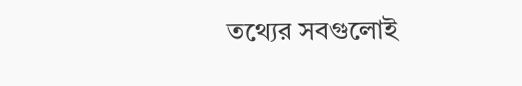তথ্যের সবগুলোই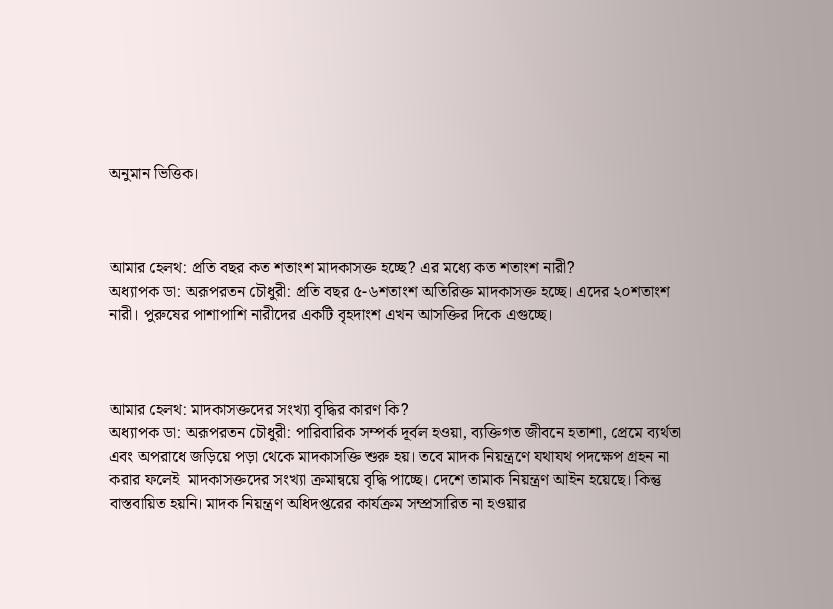অনুমান ভিত্তিক।



আমার হেলথ: প্রতি বছর কত শতাংশ মাদকাসক্ত হচ্ছে? এর মধ্যে কত শতাংশ নারী?
অধ্যাপক ডা: অরূপরতন চৌধুরী: প্রতি বছর ৫-৬শতাংশ অতিরিক্ত মাদকাসক্ত হচ্ছে। এদের ২০শতাংশ নারী। পুরুষের পাশাপাশি নারীদের একটি বৃহদাংশ এখন আসক্তির দিকে এগুচ্ছে।



আমার হেলথ: মাদকাসক্তদের সংখ্যা বৃদ্ধির কারণ কি?
অধ্যাপক ডা: অরূপরতন চৌধুরী: পারিবারিক সম্পর্ক দূর্বল হওয়া, ব্যক্তিগত জীবনে হতাশা, প্রেমে ব্যর্থতা এবং অপরাধে জড়িয়ে পড়া থেকে মাদকাসক্তি শুরু হয়। তবে মাদক নিয়ন্ত্রণে যথাযথ পদক্ষেপ গ্রহন না করার ফলেই  মাদকাসক্তদের সংখ্যা ক্রমান্বয়ে বৃদ্ধি পাচ্ছে। দেশে তামাক নিয়ন্ত্রণ আইন হয়েছে। কিন্তু বাস্তবায়িত হয়নি। মাদক নিয়ন্ত্রণ অধিদপ্তরের কার্যক্রম সম্প্রসারিত না হওয়ার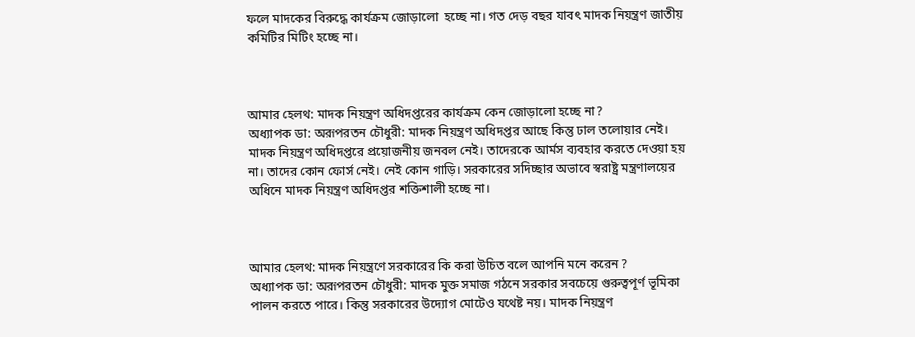ফলে মাদকের বিরুদ্ধে কার্যক্রম জোড়ালো  হচ্ছে না। গত দেড় বছর যাবৎ মাদক নিয়ন্ত্রণ জাতীয় কমিটির মিটিং হচ্ছে না।



আমার হেলথ: মাদক নিয়ন্ত্রণ অধিদপ্তরের কার্যক্রম কেন জোড়ালো হচ্ছে না?
অধ্যাপক ডা: অরূপরতন চৌধুরী: মাদক নিয়ন্ত্রণ অধিদপ্তর আছে কিন্তু ঢাল তলোয়ার নেই। মাদক নিয়ন্ত্রণ অধিদপ্তরে প্রয়োজনীয় জনবল নেই। তাদেরকে আর্মস ব্যবহার করতে দেওয়া হয় না। তাদের কোন ফোর্স নেই। নেই কোন গাড়ি। সরকারের সদিচ্ছার অভাবে স্বরাষ্ট্র মন্ত্রণালয়ের অধিনে মাদক নিয়ন্ত্রণ অধিদপ্তর শক্তিশালী হচ্ছে না।



আমার হেলথ: মাদক নিয়ন্ত্রণে সরকারের কি করা উচিত বলে আপনি মনে করেন ?
অধ্যাপক ডা: অরূপরতন চৌধুরী: মাদক মুক্ত সমাজ গঠনে সরকার সবচেয়ে গুরুত্বপূর্ণ ভূমিকা পালন করতে পারে। কিন্তু সরকারের উদ্যোগ মোটেও যথেষ্ট নয়। মাদক নিয়ন্ত্রণ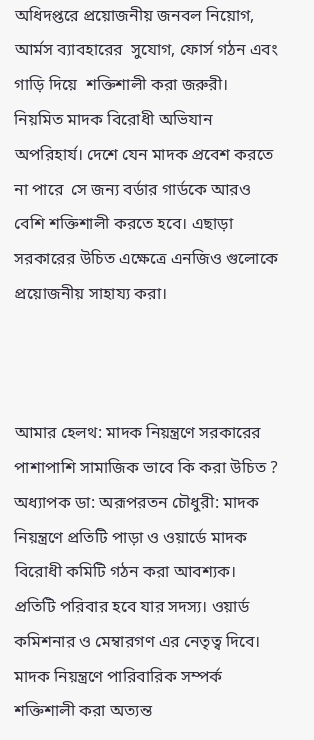অধিদপ্তরে প্রয়োজনীয় জনবল নিয়োগ, আর্মস ব্যাবহারের  সুযোগ, ফোর্স গঠন এবং গাড়ি দিয়ে  শক্তিশালী করা জরুরী। নিয়মিত মাদক বিরোধী অভিযান অপরিহার্য। দেশে যেন মাদক প্রবেশ করতে না পারে  সে জন্য বর্ডার গার্ডকে আরও বেশি শক্তিশালী করতে হবে। এছাড়া সরকারের উচিত এক্ষেত্রে এনজিও গুলোকে প্রয়োজনীয় সাহায্য করা।



আমার হেলথ: মাদক নিয়ন্ত্রণে সরকারের পাশাপাশি সামাজিক ভাবে কি করা উচিত ?
অধ্যাপক ডা: অরূপরতন চৌধুরী: মাদক নিয়ন্ত্রণে প্রতিটি পাড়া ও ওয়ার্ডে মাদক বিরোধী কমিটি গঠন করা আবশ্যক। প্রতিটি পরিবার হবে যার সদস্য। ওয়ার্ড কমিশনার ও মেম্বারগণ এর নেতৃত্ব দিবে। মাদক নিয়ন্ত্রণে পারিবারিক সম্পর্ক শক্তিশালী করা অত্যন্ত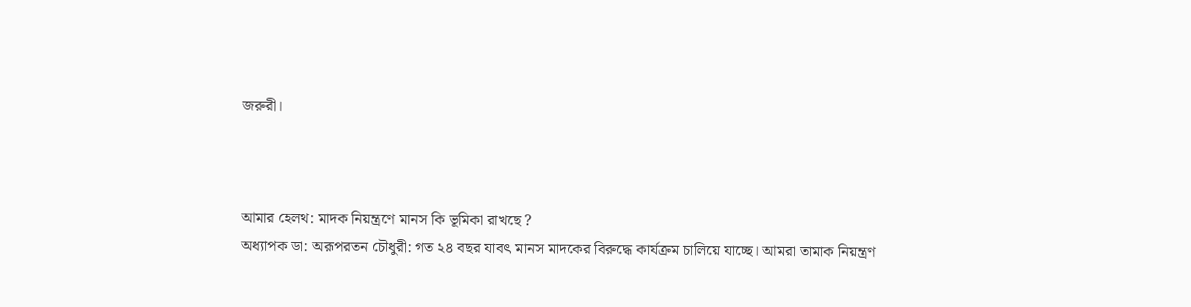জরুরী।



আমার হেলথ: মাদক নিয়ন্ত্রণে মানস কি ভূমিকা রাখছে ?
অধ্যাপক ডা: অরূপরতন চৌধুরী: গত ২৪ বছর যাবৎ মানস মাদকের বিরুদ্ধে কার্যক্রম চালিয়ে যাচ্ছে। আমরা তামাক নিয়ন্ত্রণ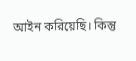আইন করিয়েছি। কিন্তু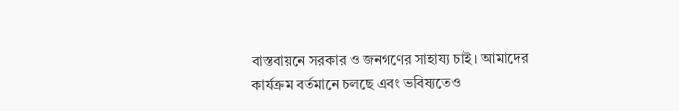বাস্তবায়নে সরকার ও জনগণের সাহায্য চাই। আমাদের কার্যক্রম বর্তমানে চলছে এবং ভবিষ্যতেও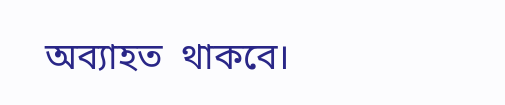অব্যাহত  থাকবে।